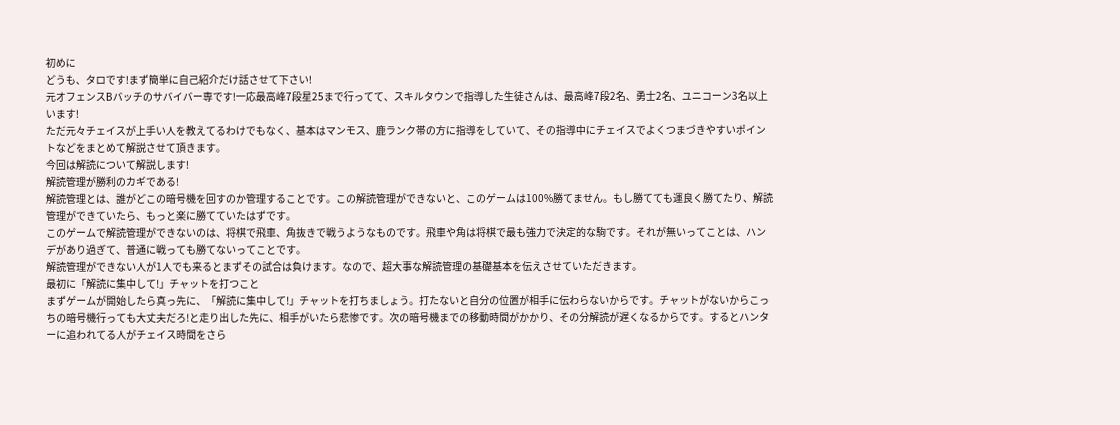初めに
どうも、タロです!まず簡単に自己紹介だけ話させて下さい!
元オフェンスBバッチのサバイバー専です!一応最高峰7段星25まで行ってて、スキルタウンで指導した生徒さんは、最高峰7段2名、勇士2名、ユニコーン3名以上います!
ただ元々チェイスが上手い人を教えてるわけでもなく、基本はマンモス、鹿ランク帯の方に指導をしていて、その指導中にチェイスでよくつまづきやすいポイントなどをまとめて解説させて頂きます。
今回は解読について解説します!
解読管理が勝利のカギである!
解読管理とは、誰がどこの暗号機を回すのか管理することです。この解読管理ができないと、このゲームは100%勝てません。もし勝てても運良く勝てたり、解読管理ができていたら、もっと楽に勝てていたはずです。
このゲームで解読管理ができないのは、将棋で飛車、角抜きで戦うようなものです。飛車や角は将棋で最も強力で決定的な駒です。それが無いってことは、ハンデがあり過ぎて、普通に戦っても勝てないってことです。
解読管理ができない人が1人でも来るとまずその試合は負けます。なので、超大事な解読管理の基礎基本を伝えさせていただきます。
最初に「解読に集中して!」チャットを打つこと
まずゲームが開始したら真っ先に、「解読に集中して!」チャットを打ちましょう。打たないと自分の位置が相手に伝わらないからです。チャットがないからこっちの暗号機行っても大丈夫だろ!と走り出した先に、相手がいたら悲惨です。次の暗号機までの移動時間がかかり、その分解読が遅くなるからです。するとハンターに追われてる人がチェイス時間をさら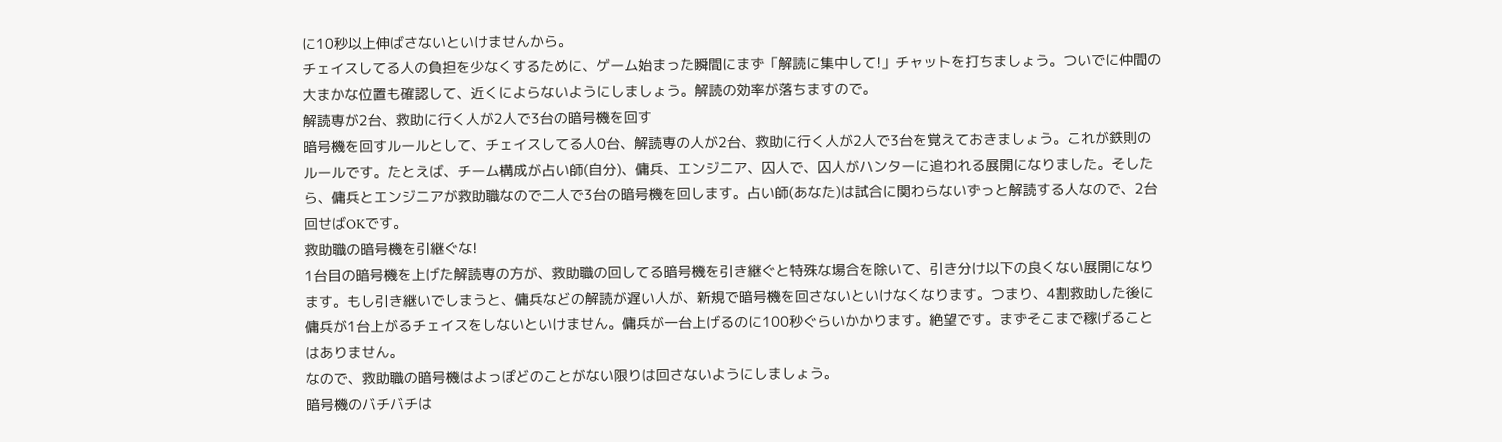に10秒以上伸ばさないといけませんから。
チェイスしてる人の負担を少なくするために、ゲーム始まった瞬間にまず「解読に集中して!」チャットを打ちましょう。ついでに仲間の大まかな位置も確認して、近くによらないようにしましょう。解読の効率が落ちますので。
解読専が2台、救助に行く人が2人で3台の暗号機を回す
暗号機を回すルールとして、チェイスしてる人0台、解読専の人が2台、救助に行く人が2人で3台を覚えておきましょう。これが鉄則のルールです。たとえば、チーム構成が占い師(自分)、傭兵、エンジニア、囚人で、囚人がハンターに追われる展開になりました。そしたら、傭兵とエンジニアが救助職なので二人で3台の暗号機を回します。占い師(あなた)は試合に関わらないずっと解読する人なので、2台回せばOKです。
救助職の暗号機を引継ぐな!
1台目の暗号機を上げた解読専の方が、救助職の回してる暗号機を引き継ぐと特殊な場合を除いて、引き分け以下の良くない展開になります。もし引き継いでしまうと、傭兵などの解読が遅い人が、新規で暗号機を回さないといけなくなります。つまり、4割救助した後に傭兵が1台上がるチェイスをしないといけません。傭兵が一台上げるのに100秒ぐらいかかります。絶望です。まずそこまで稼げることはありません。
なので、救助職の暗号機はよっぽどのことがない限りは回さないようにしましょう。
暗号機のバチバチは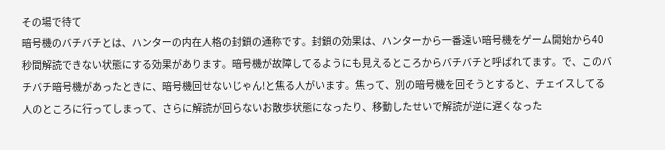その場で待て
暗号機のバチバチとは、ハンターの内在人格の封鎖の通称です。封鎖の効果は、ハンターから一番遠い暗号機をゲーム開始から40秒間解読できない状態にする効果があります。暗号機が故障してるようにも見えるところからバチバチと呼ばれてます。で、このバチバチ暗号機があったときに、暗号機回せないじゃん!と焦る人がいます。焦って、別の暗号機を回そうとすると、チェイスしてる人のところに行ってしまって、さらに解読が回らないお散歩状態になったり、移動したせいで解読が逆に遅くなった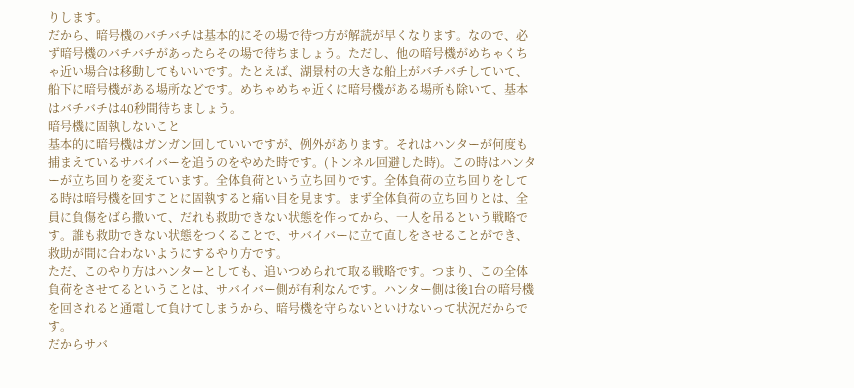りします。
だから、暗号機のバチバチは基本的にその場で待つ方が解読が早くなります。なので、必ず暗号機のバチバチがあったらその場で待ちましょう。ただし、他の暗号機がめちゃくちゃ近い場合は移動してもいいです。たとえば、湖景村の大きな船上がバチバチしていて、船下に暗号機がある場所などです。めちゃめちゃ近くに暗号機がある場所も除いて、基本はバチバチは40秒間待ちましょう。
暗号機に固執しないこと
基本的に暗号機はガンガン回していいですが、例外があります。それはハンターが何度も捕まえているサバイバーを追うのをやめた時です。(トンネル回避した時)。この時はハンターが立ち回りを変えています。全体負荷という立ち回りです。全体負荷の立ち回りをしてる時は暗号機を回すことに固執すると痛い目を見ます。まず全体負荷の立ち回りとは、全員に負傷をばら撒いて、だれも救助できない状態を作ってから、一人を吊るという戦略です。誰も救助できない状態をつくることで、サバイバーに立て直しをさせることができ、救助が間に合わないようにするやり方です。
ただ、このやり方はハンターとしても、追いつめられて取る戦略です。つまり、この全体負荷をさせてるということは、サバイバー側が有利なんです。ハンター側は後1台の暗号機を回されると通電して負けてしまうから、暗号機を守らないといけないって状況だからです。
だからサバ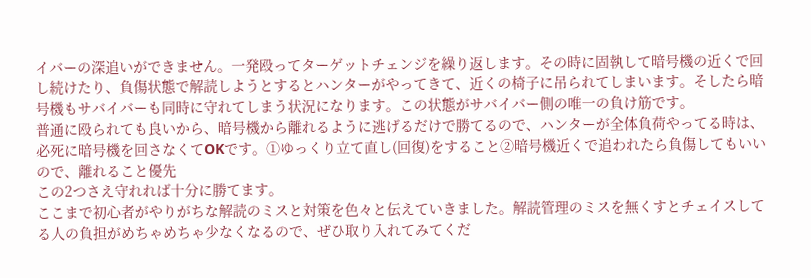イバーの深追いができません。一発殴ってターゲットチェンジを繰り返します。その時に固執して暗号機の近くで回し続けたり、負傷状態で解読しようとするとハンターがやってきて、近くの椅子に吊られてしまいます。そしたら暗号機もサバイバーも同時に守れてしまう状況になります。この状態がサバイバー側の唯一の負け筋です。
普通に殴られても良いから、暗号機から離れるように逃げるだけで勝てるので、ハンターが全体負荷やってる時は、必死に暗号機を回さなくてOKです。①ゆっくり立て直し(回復)をすること②暗号機近くで追われたら負傷してもいいので、離れること優先
この2つさえ守れれば十分に勝てます。
ここまで初心者がやりがちな解読のミスと対策を色々と伝えていきました。解読管理のミスを無くすとチェイスしてる人の負担がめちゃめちゃ少なくなるので、ぜひ取り入れてみてくだ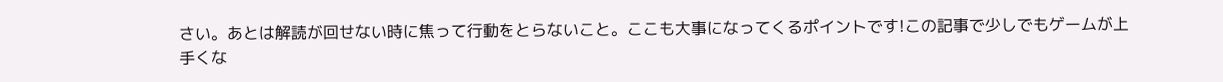さい。あとは解読が回せない時に焦って行動をとらないこと。ここも大事になってくるポイントです!この記事で少しでもゲームが上手くな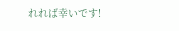れれば幸いです!